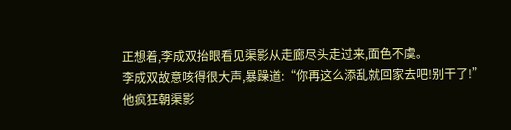正想着,李成双抬眼看见渠影从走廊尽头走过来,面色不虞。
李成双故意咳得很大声,暴躁道:“你再这么添乱就回家去吧!别干了!”
他疯狂朝渠影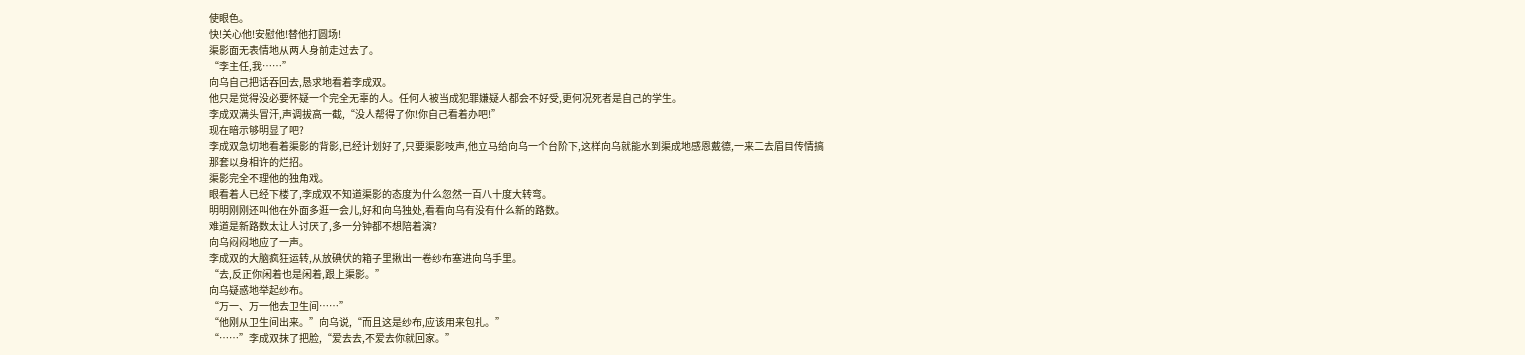使眼色。
快!关心他!安慰他!替他打圆场!
渠影面无表情地从两人身前走过去了。
“李主任,我……”
向乌自己把话吞回去,恳求地看着李成双。
他只是觉得没必要怀疑一个完全无辜的人。任何人被当成犯罪嫌疑人都会不好受,更何况死者是自己的学生。
李成双满头冒汗,声调拔高一截,“没人帮得了你!你自己看着办吧!”
现在暗示够明显了吧?
李成双急切地看着渠影的背影,已经计划好了,只要渠影吱声,他立马给向乌一个台阶下,这样向乌就能水到渠成地感恩戴德,一来二去眉目传情搞那套以身相许的烂招。
渠影完全不理他的独角戏。
眼看着人已经下楼了,李成双不知道渠影的态度为什么忽然一百八十度大转弯。
明明刚刚还叫他在外面多逛一会儿,好和向乌独处,看看向乌有没有什么新的路数。
难道是新路数太让人讨厌了,多一分钟都不想陪着演?
向乌闷闷地应了一声。
李成双的大脑疯狂运转,从放碘伏的箱子里揪出一卷纱布塞进向乌手里。
“去,反正你闲着也是闲着,跟上渠影。”
向乌疑惑地举起纱布。
“万一、万一他去卫生间……”
“他刚从卫生间出来。”向乌说,“而且这是纱布,应该用来包扎。”
“……”李成双抹了把脸,“爱去去,不爱去你就回家。”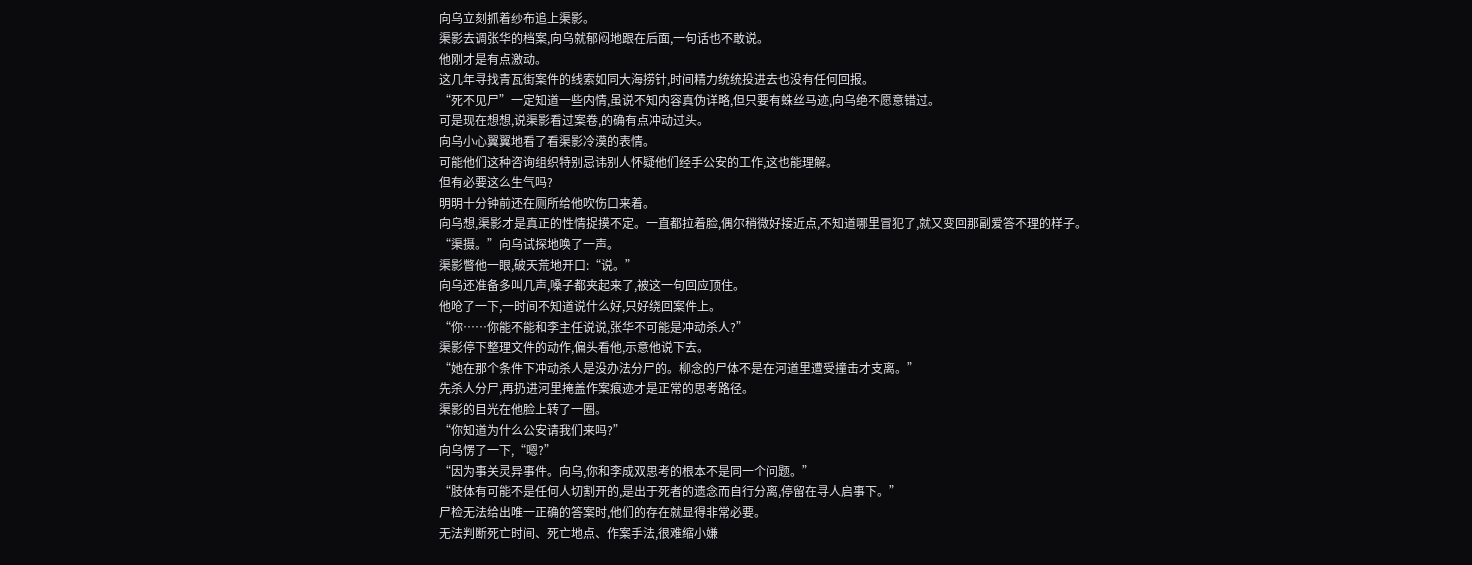向乌立刻抓着纱布追上渠影。
渠影去调张华的档案,向乌就郁闷地跟在后面,一句话也不敢说。
他刚才是有点激动。
这几年寻找青瓦街案件的线索如同大海捞针,时间精力统统投进去也没有任何回报。
“死不见尸”一定知道一些内情,虽说不知内容真伪详略,但只要有蛛丝马迹,向乌绝不愿意错过。
可是现在想想,说渠影看过案卷,的确有点冲动过头。
向乌小心翼翼地看了看渠影冷漠的表情。
可能他们这种咨询组织特别忌讳别人怀疑他们经手公安的工作,这也能理解。
但有必要这么生气吗?
明明十分钟前还在厕所给他吹伤口来着。
向乌想,渠影才是真正的性情捉摸不定。一直都拉着脸,偶尔稍微好接近点,不知道哪里冒犯了,就又变回那副爱答不理的样子。
“渠摄。”向乌试探地唤了一声。
渠影瞥他一眼,破天荒地开口:“说。”
向乌还准备多叫几声,嗓子都夹起来了,被这一句回应顶住。
他呛了一下,一时间不知道说什么好,只好绕回案件上。
“你……你能不能和李主任说说,张华不可能是冲动杀人?”
渠影停下整理文件的动作,偏头看他,示意他说下去。
“她在那个条件下冲动杀人是没办法分尸的。柳念的尸体不是在河道里遭受撞击才支离。”
先杀人分尸,再扔进河里掩盖作案痕迹才是正常的思考路径。
渠影的目光在他脸上转了一圈。
“你知道为什么公安请我们来吗?”
向乌愣了一下,“嗯?”
“因为事关灵异事件。向乌,你和李成双思考的根本不是同一个问题。”
“肢体有可能不是任何人切割开的,是出于死者的遗念而自行分离,停留在寻人启事下。”
尸检无法给出唯一正确的答案时,他们的存在就显得非常必要。
无法判断死亡时间、死亡地点、作案手法,很难缩小嫌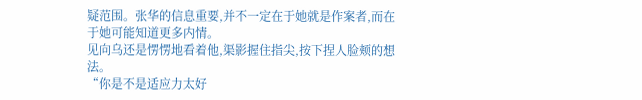疑范围。张华的信息重要,并不一定在于她就是作案者,而在于她可能知道更多内情。
见向乌还是愣愣地看着他,渠影握住指尖,按下捏人脸颊的想法。
“你是不是适应力太好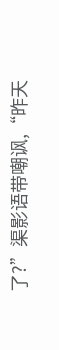了?”渠影语带嘲讽,“昨天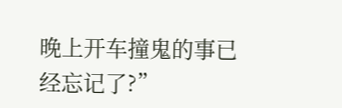晚上开车撞鬼的事已经忘记了?”